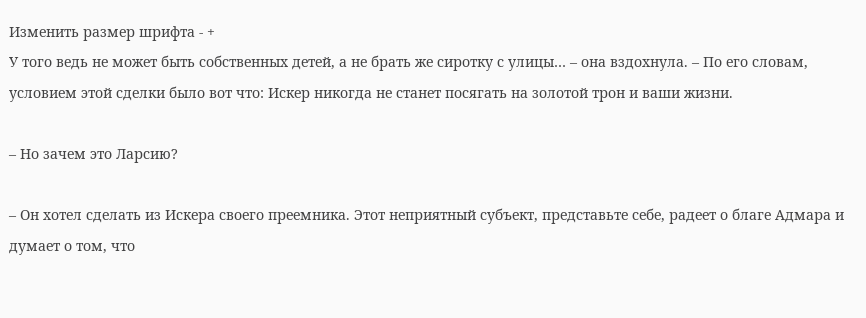Изменить размер шрифта - +
У того ведь не может быть собственных детей, а не брать же сиротку с улицы… – она вздохнула. – По его словам, условием этой сделки было вот что: Искер никогда не станет посягать на золотой трон и ваши жизни.

– Но зачем это Ларсию?

– Он хотел сделать из Искера своего преемника. Этот неприятный субъект, представьте себе, радеет о благе Адмара и думает о том, что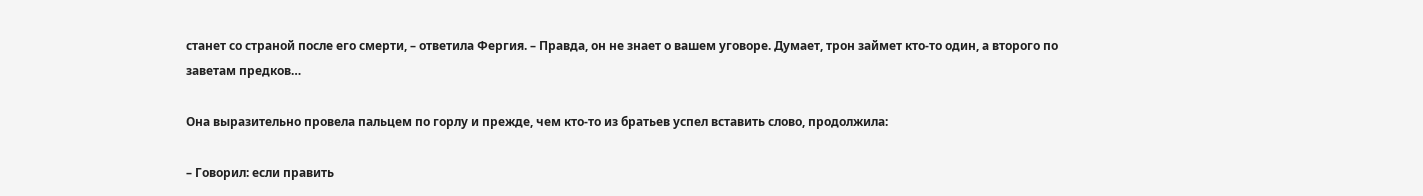станет со страной после его смерти, – ответила Фергия. – Правда, он не знает о вашем уговоре. Думает, трон займет кто-то один, а второго по заветам предков…

Она выразительно провела пальцем по горлу и прежде, чем кто-то из братьев успел вставить слово, продолжила:

– Говорил: если править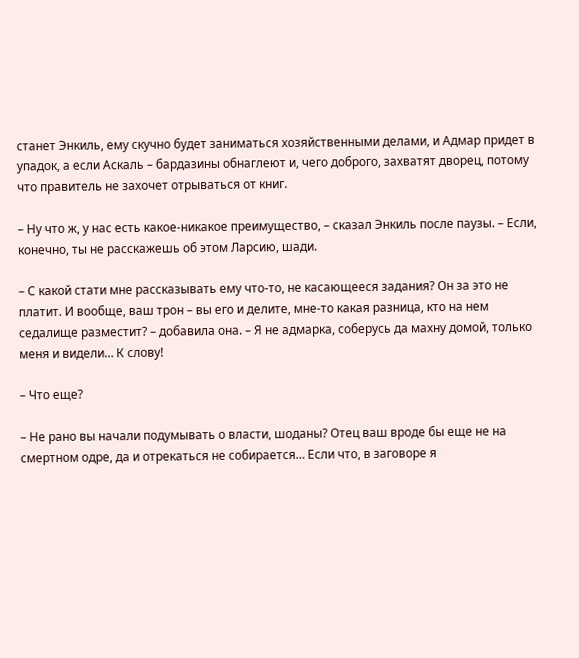станет Энкиль, ему скучно будет заниматься хозяйственными делами, и Адмар придет в упадок, а если Аскаль – бардазины обнаглеют и, чего доброго, захватят дворец, потому что правитель не захочет отрываться от книг.

– Ну что ж, у нас есть какое-никакое преимущество, – сказал Энкиль после паузы. – Если, конечно, ты не расскажешь об этом Ларсию, шади.

– С какой стати мне рассказывать ему что-то, не касающееся задания? Он за это не платит. И вообще, ваш трон – вы его и делите, мне-то какая разница, кто на нем седалище разместит? – добавила она. – Я не адмарка, соберусь да махну домой, только меня и видели… К слову!

– Что еще?

– Не рано вы начали подумывать о власти, шоданы? Отец ваш вроде бы еще не на смертном одре, да и отрекаться не собирается… Если что, в заговоре я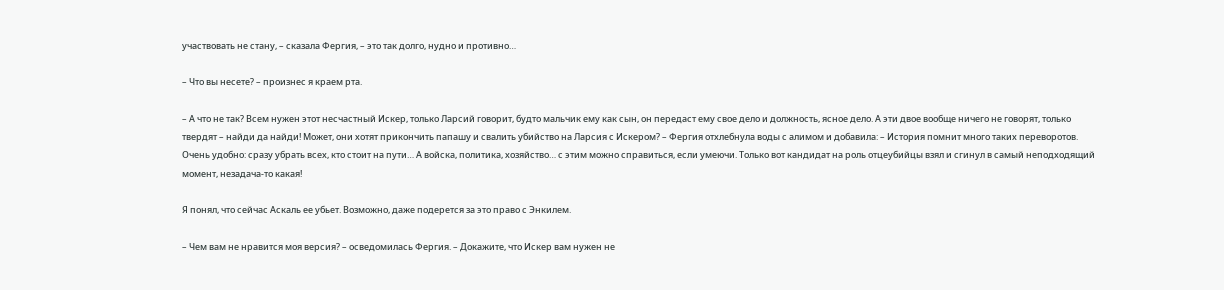участвовать не стану, – сказала Фергия, – это так долго, нудно и противно…

– Что вы несете? – произнес я краем рта.

– А что не так? Всем нужен этот несчастный Искер, только Ларсий говорит, будто мальчик ему как сын, он передаст ему свое дело и должность, ясное дело. А эти двое вообще ничего не говорят, только твердят – найди да найди! Может, они хотят прикончить папашу и свалить убийство на Ларсия с Искером? – Фергия отхлебнула воды с алимом и добавила: – История помнит много таких переворотов. Очень удобно: сразу убрать всех, кто стоит на пути… А войска, политика, хозяйство… с этим можно справиться, если умеючи. Только вот кандидат на роль отцеубийцы взял и сгинул в самый неподходящий момент, незадача-то какая!

Я понял, что сейчас Аскаль ее убьет. Возможно, даже подерется за это право с Энкилем.

– Чем вам не нравится моя версия? – осведомилась Фергия. – Докажите, что Искер вам нужен не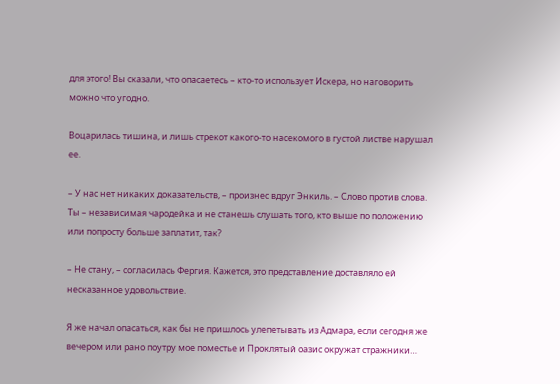для этого! Вы сказали, что опасаетесь – кто-то использует Искера, но наговорить можно что угодно.

Воцарилась тишина, и лишь стрекот какого-то насекомого в густой листве нарушал ее.

– У нас нет никаких доказательств, – произнес вдруг Энкиль. – Слово против слова. Ты – независимая чародейка и не станешь слушать того, кто выше по положению или попросту больше заплатит, так?

– Не стану, – согласилась Фергия. Кажется, это представление доставляло ей несказанное удовольствие.

Я же начал опасаться, как бы не пришлось улепетывать из Адмара, если сегодня же вечером или рано поутру мое поместье и Проклятый оазис окружат стражники…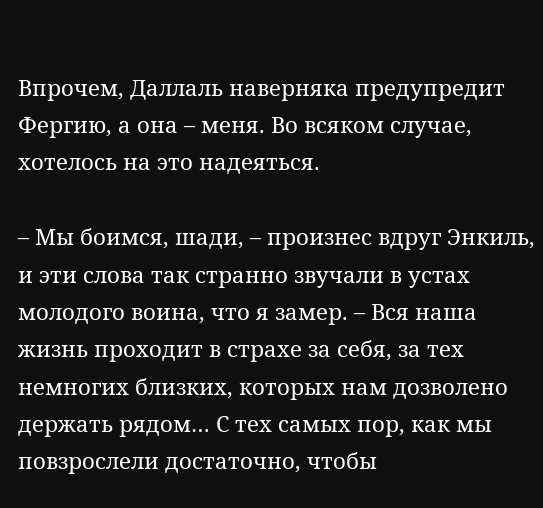Впрочем, Даллаль наверняка предупредит Фергию, а она – меня. Во всяком случае, хотелось на это надеяться.

– Мы боимся, шади, – произнес вдруг Энкиль, и эти слова так странно звучали в устах молодого воина, что я замер. – Вся наша жизнь проходит в страхе за себя, за тех немногих близких, которых нам дозволено держать рядом… С тех самых пор, как мы повзрослели достаточно, чтобы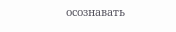осознавать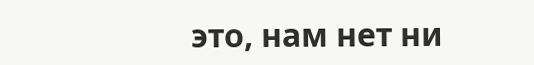это, нам нет ни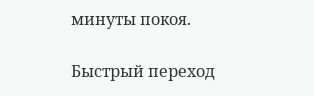минуты покоя.

Быстрый переход